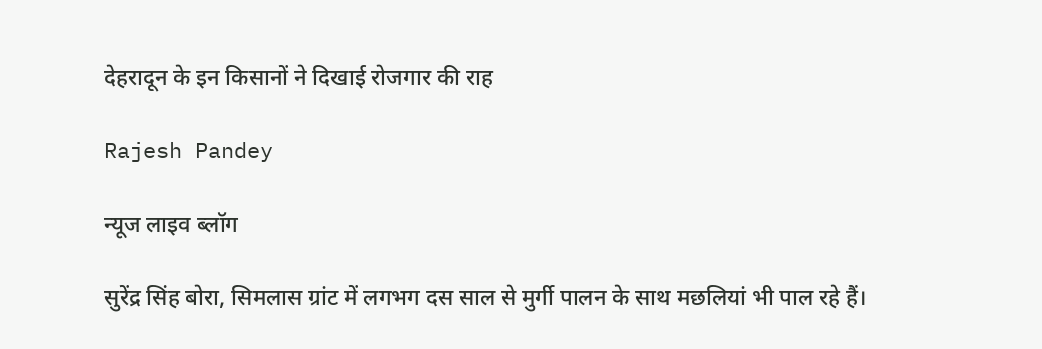देहरादून के इन किसानों ने दिखाई रोजगार की राह

Rajesh Pandey

न्यूज लाइव ब्लॉग

सुरेंद्र सिंह बोरा, सिमलास ग्रांट में लगभग दस साल से मुर्गी पालन के साथ मछलियां भी पाल रहे हैं।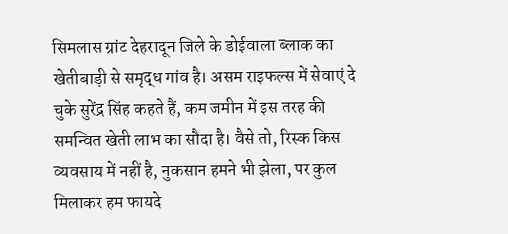सिमलास ग्रांट देहरादून जिले के डोईवाला ब्लाक का खेतीबाड़ी से समृद्ध गांव है। असम राइफल्स में सेवाएं दे चुके सुरेंद्र सिंह कहते हैं, कम जमीन में इस तरह की समन्वित खेती लाभ का सौदा है। वैसे तो, रिस्क किस व्यवसाय में नहीं है, नुकसान हमने भी झेला, पर कुल मिलाकर हम फायदे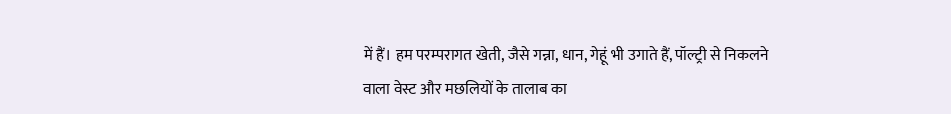में हैं। हम परम्परागत खेती, जैसे गन्ना, धान, गेहूं भी उगाते हैं, पॉल्ट्री से निकलने वाला वेस्ट और मछलियों के तालाब का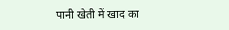पानी खेती में खाद का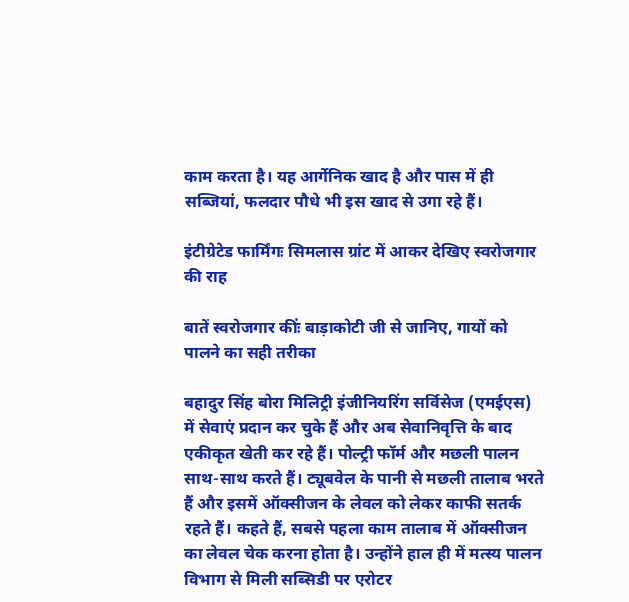काम करता है। यह आर्गेनिक खाद है और पास में ही सब्जियां, फलदार पौधे भी इस खाद से उगा रहे हैं।

इंटीग्रेटेड फार्मिंगः सिमलास ग्रांट में आकर देखिए स्वरोजगार की राह

बातें स्वरोजगार कींः बाड़ाकोटी जी से जानिए, गायों को पालने का सही तरीका

बहादुर सिंह बोरा मिलिट्री इंजीनियरिंग सर्विसेज (एमईएस) में सेवाएं प्रदान कर चुके हैं और अब सेवानिवृत्ति के बाद एकीकृत खेती कर रहे हैं। पोल्ट्री फॉर्म और मछली पालन साथ-साथ करते हैं। ट्यूबवेल के पानी से मछली तालाब भरते हैं और इसमें ऑक्सीजन के लेवल को लेकर काफी सतर्क रहते हैं। कहते हैं, सबसे पहला काम तालाब में ऑक्सीजन का लेवल चेक करना होता है। उन्होंने हाल ही में मत्स्य पालन विभाग से मिली सब्सिडी पर एरोटर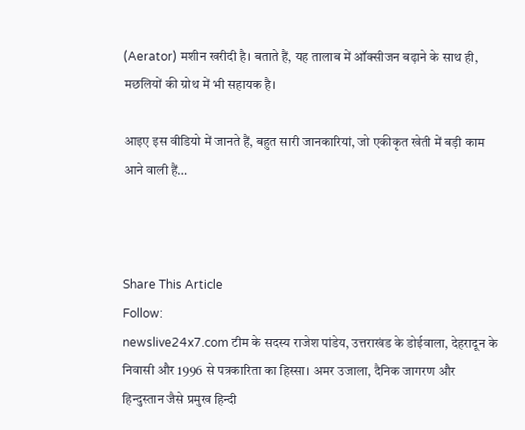(Aerator) मशीन खरीदी है। बताते हैं, यह तालाब में ऑक्सीजन बढ़ाने के साथ ही, मछलियों की ग्रोथ में भी सहायक है।

आइए इस वीडियो में जानते हैं, बहुत सारी जानकारियां, जो एकीकृत खेती में बड़ी काम आने वाली हैं…



Share This Article
Follow:
newslive24x7.com टीम के सदस्य राजेश पांडेय, उत्तराखंड के डोईवाला, देहरादून के निवासी और 1996 से पत्रकारिता का हिस्सा। अमर उजाला, दैनिक जागरण और हिन्दुस्तान जैसे प्रमुख हिन्दी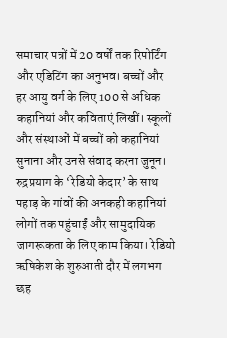समाचार पत्रों में 20 वर्षों तक रिपोर्टिंग और एडिटिंग का अनुभव। बच्चों और हर आयु वर्ग के लिए 100 से अधिक कहानियां और कविताएं लिखीं। स्कूलों और संस्थाओं में बच्चों को कहानियां सुनाना और उनसे संवाद करना जुनून। रुद्रप्रयाग के ‘रेडियो केदार’ के साथ पहाड़ के गांवों की अनकही कहानियां लोगों तक पहुंचाईं और सामुदायिक जागरूकता के लिए काम किया। रेडियो ऋषिकेश के शुरुआती दौर में लगभग छह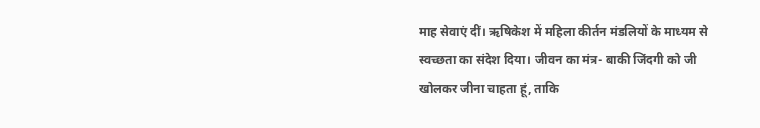माह सेवाएं दीं। ऋषिकेश में महिला कीर्तन मंडलियों के माध्यम से स्वच्छता का संदेश दिया। जीवन का मंत्र- बाकी जिंदगी को जी खोलकर जीना चाहता हूं, ताकि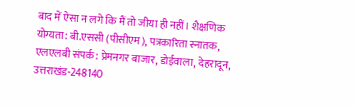बाद में ऐसा न लगे कि मैं तो जीया ही नहीं। शैक्षणिक योग्यता: बी.एससी (पीसीएम), पत्रकारिता स्नातक, एलएलबी संपर्क: प्रेमनगर बाजार, डोईवाला, देहरादून, उत्तराखंड-248140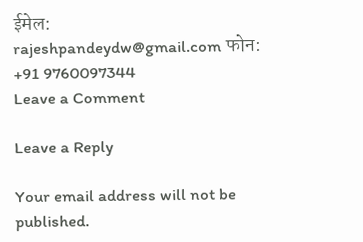ईमेल: rajeshpandeydw@gmail.com फोन: +91 9760097344
Leave a Comment

Leave a Reply

Your email address will not be published.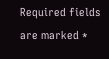Required fields are marked *